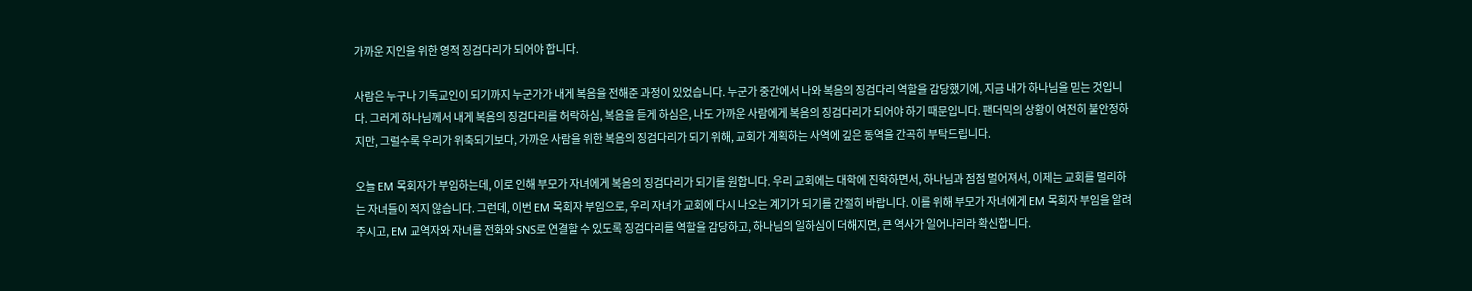가까운 지인을 위한 영적 징검다리가 되어야 합니다.

사람은 누구나 기독교인이 되기까지 누군가가 내게 복음을 전해준 과정이 있었습니다. 누군가 중간에서 나와 복음의 징검다리 역할을 감당했기에, 지금 내가 하나님을 믿는 것입니다. 그러게 하나님께서 내게 복음의 징검다리를 허락하심, 복음을 듣게 하심은, 나도 가까운 사람에게 복음의 징검다리가 되어야 하기 때문입니다. 팬더믹의 상황이 여전히 불안정하지만, 그럴수록 우리가 위축되기보다, 가까운 사람을 위한 복음의 징검다리가 되기 위해, 교회가 계획하는 사역에 깊은 동역을 간곡히 부탁드립니다.

오늘 EM 목회자가 부임하는데, 이로 인해 부모가 자녀에게 복음의 징검다리가 되기를 원합니다. 우리 교회에는 대학에 진학하면서, 하나님과 점점 멀어져서, 이제는 교회를 멀리하는 자녀들이 적지 않습니다. 그런데, 이번 EM 목회자 부임으로, 우리 자녀가 교회에 다시 나오는 계기가 되기를 간절히 바랍니다. 이를 위해 부모가 자녀에게 EM 목회자 부임을 알려주시고, EM 교역자와 자녀를 전화와 SNS로 연결할 수 있도록 징검다리를 역할을 감당하고, 하나님의 일하심이 더해지면, 큰 역사가 일어나리라 확신합니다.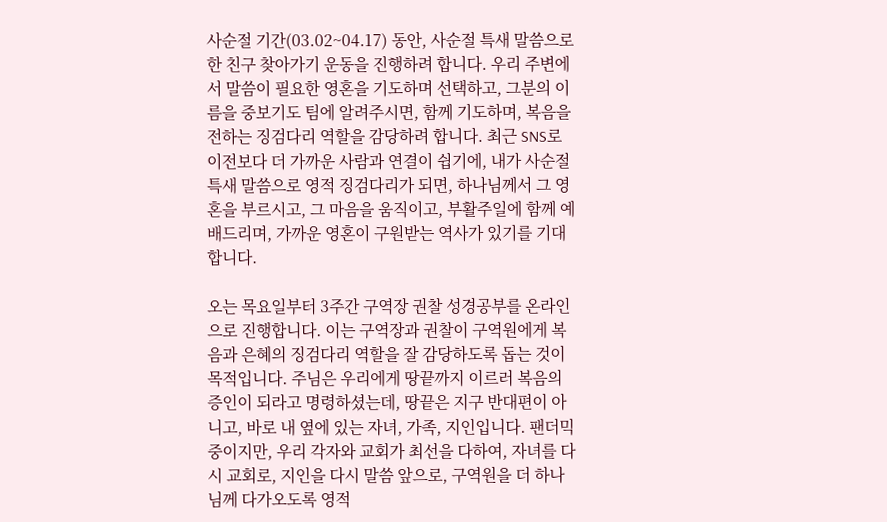사순절 기간(03.02~04.17) 동안, 사순절 특새 말씀으로 한 친구 찾아가기 운동을 진행하려 합니다. 우리 주변에서 말씀이 필요한 영혼을 기도하며 선택하고, 그분의 이름을 중보기도 팀에 알려주시면, 함께 기도하며, 복음을 전하는 징검다리 역할을 감당하려 합니다. 최근 SNS로 이전보다 더 가까운 사람과 연결이 쉽기에, 내가 사순절 특새 말씀으로 영적 징검다리가 되면, 하나님께서 그 영혼을 부르시고, 그 마음을 움직이고, 부활주일에 함께 예배드리며, 가까운 영혼이 구원받는 역사가 있기를 기대합니다.

오는 목요일부터 3주간 구역장 권찰 성경공부를 온라인으로 진행합니다. 이는 구역장과 권찰이 구역원에게 복음과 은혜의 징검다리 역할을 잘 감당하도록 돕는 것이 목적입니다. 주님은 우리에게 땅끝까지 이르러 복음의 증인이 되라고 명령하셨는데, 땅끝은 지구 반대편이 아니고, 바로 내 옆에 있는 자녀, 가족, 지인입니다. 팬더믹 중이지만, 우리 각자와 교회가 최선을 다하여, 자녀를 다시 교회로, 지인을 다시 말씀 앞으로, 구역원을 더 하나님께 다가오도록 영적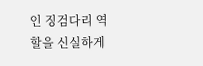인 징검다리 역할을 신실하게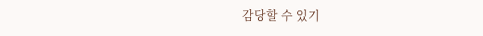감당할 수 있기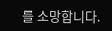를 소망합니다.